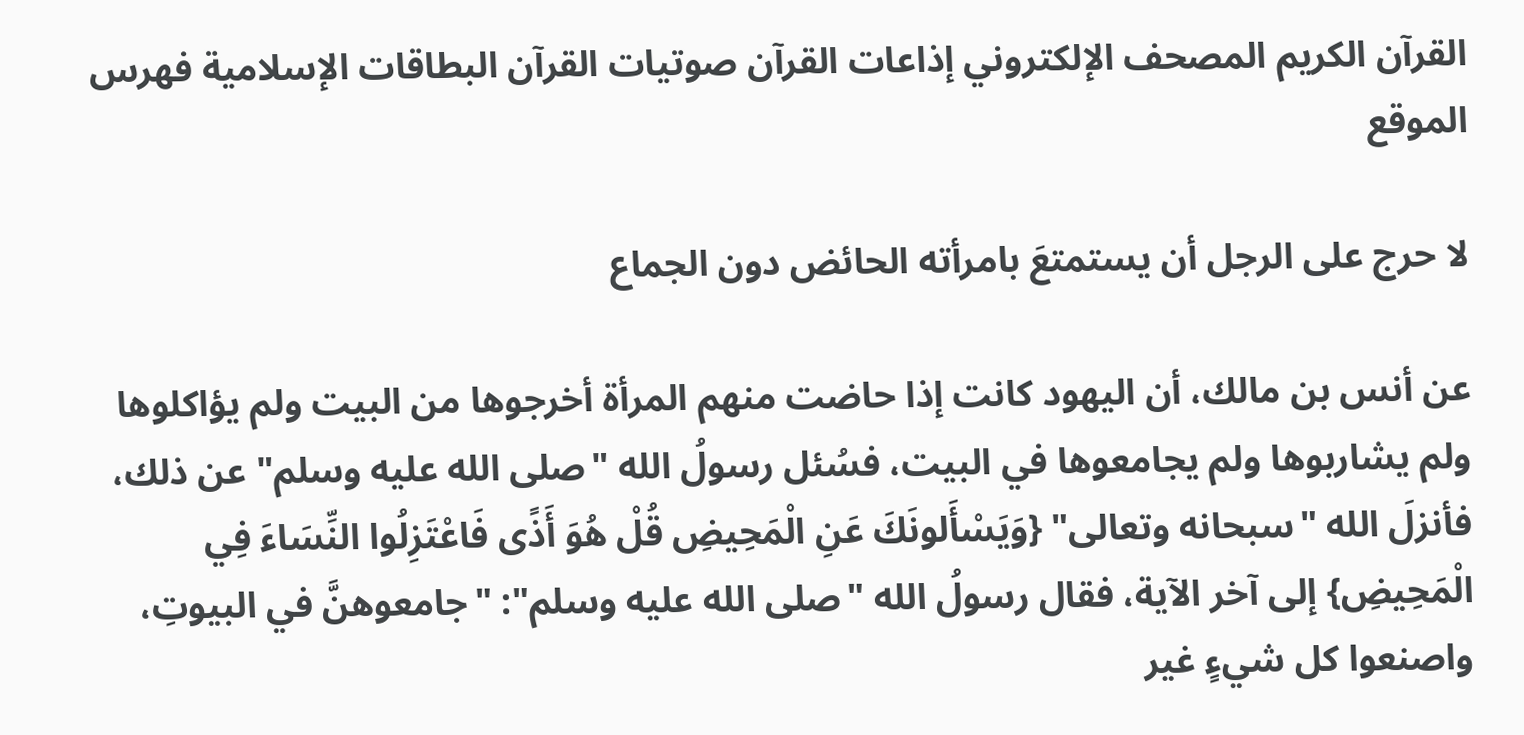القرآن الكريم المصحف الإلكتروني إذاعات القرآن صوتيات القرآن البطاقات الإسلامية فهرس الموقع

لا حرج على الرجل أن يستمتعَ بامرأته الحائض دون الجماع

عن أنس بن مالك، أن اليهود كانت إذا حاضت منهم المرأة أخرجوها من البيت ولم يؤاكلوها ولم يشاربوها ولم يجامعوها في البيت، فسُئل رسولُ الله "صلى الله عليه وسلم" عن ذلك، فأنزلَ الله "سبحانه وتعالى" {وَيَسْأَلونَكَ عَنِ الْمَحِيضِ قُلْ هُوَ أَذًى فَاعْتَزِلُوا النِّسَاءَ فِي الْمَحِيضِ} إلى آخر الآية، فقال رسولُ الله "صلى الله عليه وسلم": "جامعوهنَّ في البيوتِ، واصنعوا كل شيءٍ غير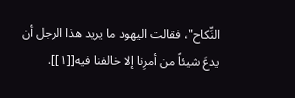النِّكاح"، فقالت اليهود ما يريد هذا الرجل أن يدعَ شيئاً من أمرِنا إلا خالفنا فيه[[١]].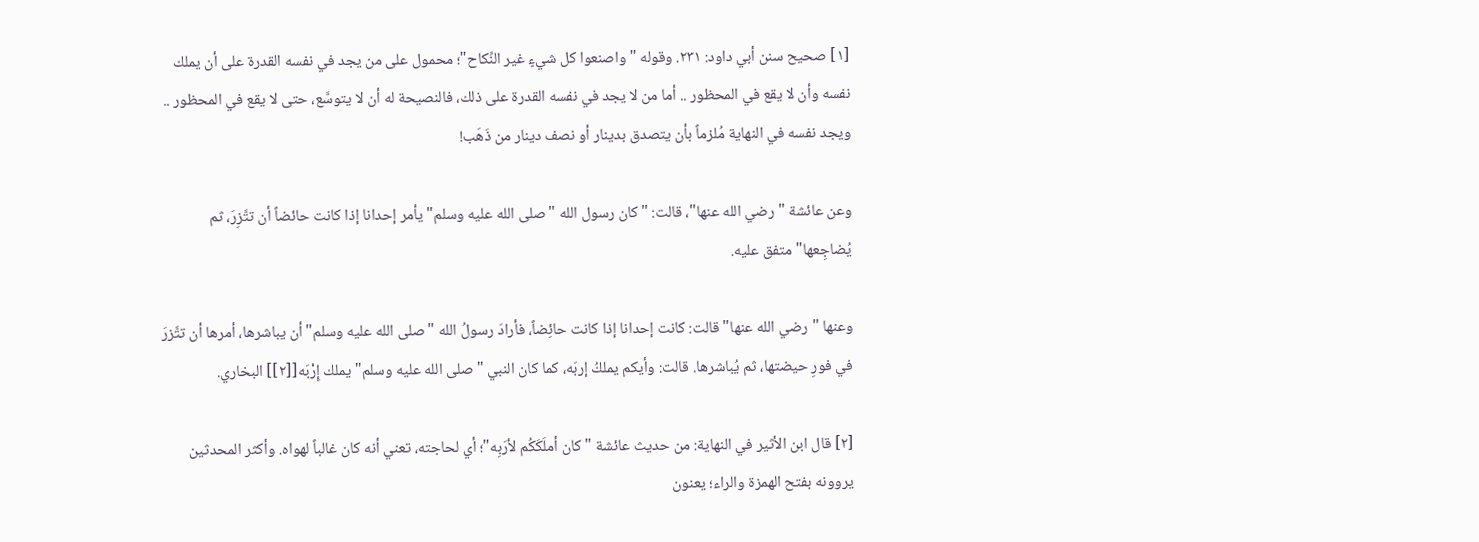[١] صحيح سنن أبي داود: ٢٣١. وقوله " واصنعوا كل شيءٍ غير النِّكاح"؛ محمول على من يجد في نفسه القدرة على أن يملك نفسه وأن لا يقع في المحظور .. أما من لا يجد في نفسه القدرة على ذلك، فالنصيحة له أن لا يتوسَّع، حتى لا يقع في المحظور .. ويجد نفسه في النهاية مُلزماً بأن يتصدق بدينار أو نصف دينار من ذَهَب!

وعن عائشة "رضي الله عنها"، قالت: "كان رسول الله "صلى الله عليه وسلم" يأمر إحدانا إذا كانت حائضاً أن تتَّزِرَ، ثم يُضاجِعها" متفق عليه.

وعنها "رضي الله عنها" قالت: كانت إحدانا إذا كانت حائِضاً، فأرادَ رسولُ الله "صلى الله عليه وسلم" أن يباشرها، أمرها أن تتَّزرَ في فورِ حيضتها، ثم يُباشرها. قالت: وأيكم يملكُ إربَه، كما كان النبي "صلى الله عليه وسلم" يملك إِرْبَه[[٢]] البخاري.

[٢] قال ابن الأثير في النهاية: من حديث عائشة " كان أملَكَكُم لأرَبِه"؛ أي لحاجته، تعني أنه كان غالباً لهواه. وأكثر المحدثين يروونه بفتح الهمزة والراء؛ يعنون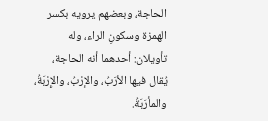الحاجة، وبعضهم يرويه بكسر الهمزة وسكونِ الراء، وله تأويلان: أحدهما أنه الحاجة، يُقال فيها الأرَبُ، والإرْبُ، والإِرْبَةُ، والمأرَبَةُ.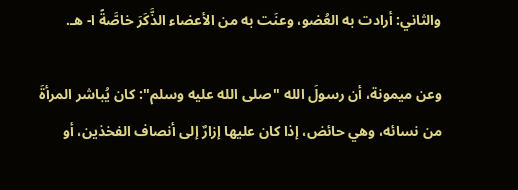والثاني: أرادت به العُضو، وعنَت به من الأعضاء الذَّكَرَ خاصَّةً ا- هـ.

وعن ميمونة، أن رسولَ الله "صلى الله عليه وسلم": كان يُباشر المرأةَ من نسائه، وهي حائض، إذا كان عليها إزارٌ إلى أنصاف الفخذين، أو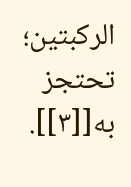الركبتين؛ تحتجز به[[٣]].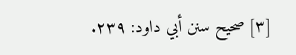[٣] صحيح سنن أبي داود: ٢٣٩.